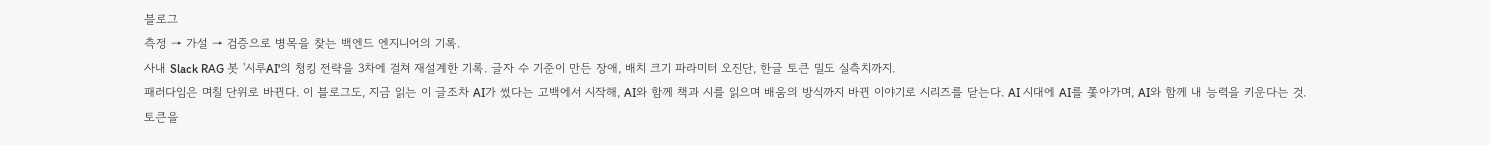블로그
측정 → 가설 → 검증으로 병목을 찾는 백엔드 엔지니어의 기록.
사내 Slack RAG 봇 '시루AI'의 청킹 전략을 3차에 걸쳐 재설계한 기록. 글자 수 기준이 만든 장애, 배치 크기 파라미터 오진단, 한글 토큰 밀도 실측치까지.
패러다임은 며칠 단위로 바뀐다. 이 블로그도, 지금 읽는 이 글조차 AI가 썼다는 고백에서 시작해, AI와 함께 책과 시를 읽으며 배움의 방식까지 바뀐 이야기로 시리즈를 닫는다. AI 시대에 AI를 쫓아가며, AI와 함께 내 능력을 키운다는 것.
토큰을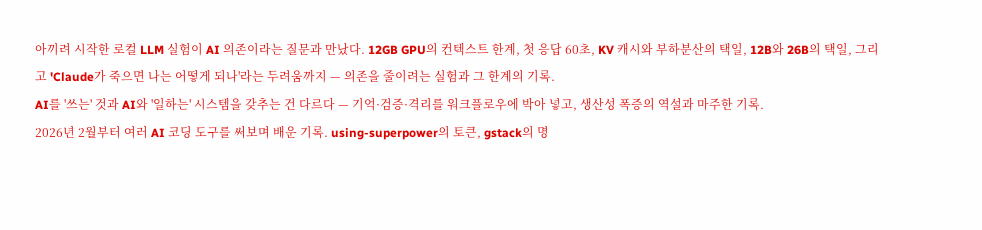아끼려 시작한 로컬 LLM 실험이 AI 의존이라는 질문과 만났다. 12GB GPU의 컨텍스트 한계, 첫 응답 60초, KV 캐시와 부하분산의 택일, 12B와 26B의 택일, 그리고 'Claude가 죽으면 나는 어떻게 되나'라는 두려움까지 — 의존을 줄이려는 실험과 그 한계의 기록.
AI를 '쓰는' 것과 AI와 '일하는' 시스템을 갖추는 건 다르다 — 기억·검증·격리를 워크플로우에 박아 넣고, 생산성 폭증의 역설과 마주한 기록.
2026년 2월부터 여러 AI 코딩 도구를 써보며 배운 기록. using-superpower의 토큰, gstack의 명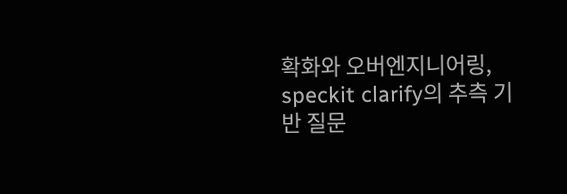확화와 오버엔지니어링, speckit clarify의 추측 기반 질문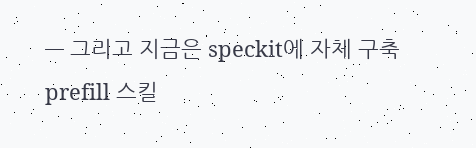— 그리고 지금은 speckit에 자체 구축 prefill 스킬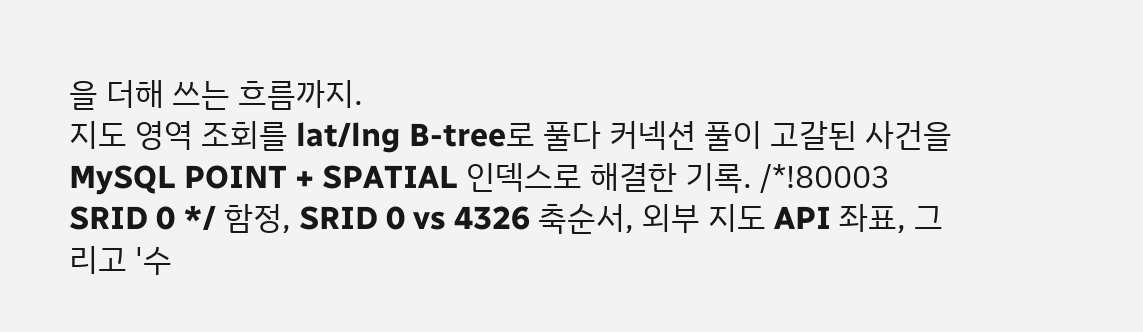을 더해 쓰는 흐름까지.
지도 영역 조회를 lat/lng B-tree로 풀다 커넥션 풀이 고갈된 사건을 MySQL POINT + SPATIAL 인덱스로 해결한 기록. /*!80003 SRID 0 */ 함정, SRID 0 vs 4326 축순서, 외부 지도 API 좌표, 그리고 '수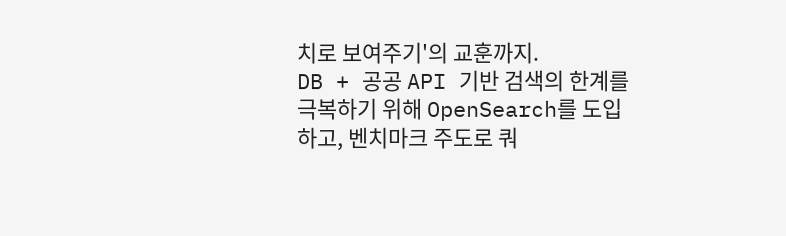치로 보여주기'의 교훈까지.
DB + 공공 API 기반 검색의 한계를 극복하기 위해 OpenSearch를 도입하고, 벤치마크 주도로 쿼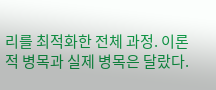리를 최적화한 전체 과정. 이론적 병목과 실제 병목은 달랐다.